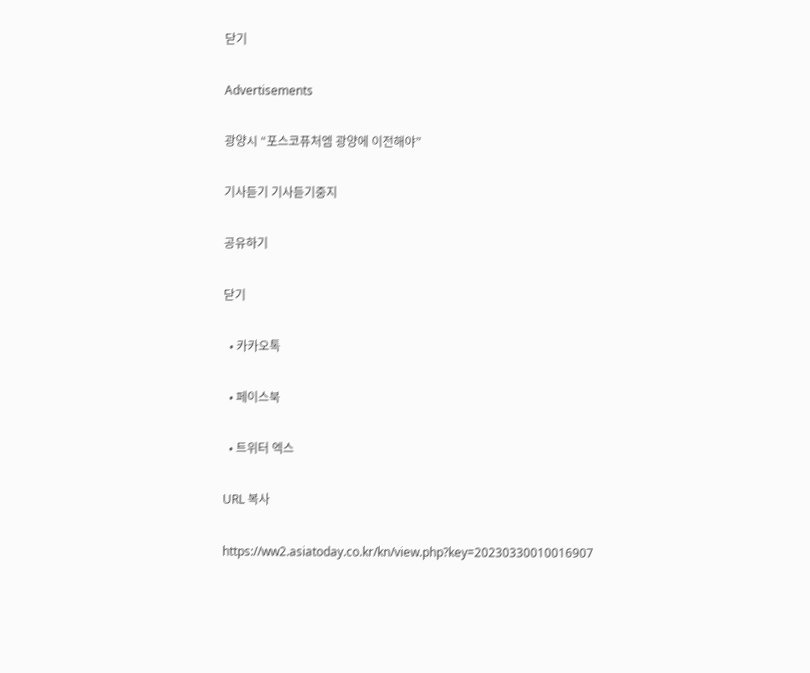닫기

Advertisements

광양시 “포스코퓨처엠 광양에 이전해야”

기사듣기 기사듣기중지

공유하기

닫기

  • 카카오톡

  • 페이스북

  • 트위터 엑스

URL 복사

https://ww2.asiatoday.co.kr/kn/view.php?key=20230330010016907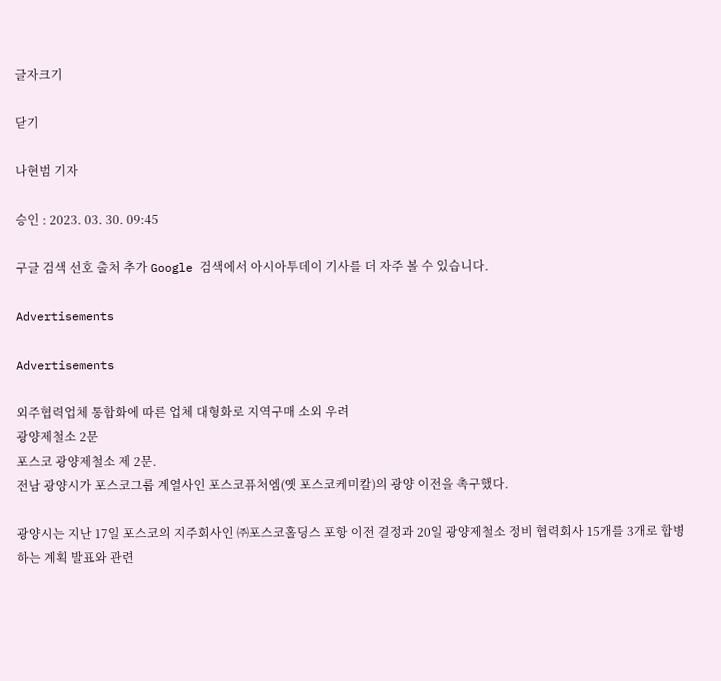글자크기

닫기

나현범 기자

승인 : 2023. 03. 30. 09:45

구글 검색 선호 출처 추가 Google 검색에서 아시아투데이 기사를 더 자주 볼 수 있습니다.

Advertisements

Advertisements

외주협력업체 통합화에 따른 업체 대형화로 지역구매 소외 우려
광양제철소 2문
포스코 광양제철소 제 2문.
전남 광양시가 포스코그룹 계열사인 포스코퓨처엠(옛 포스코케미칼)의 광양 이전을 촉구했다.

광양시는 지난 17일 포스코의 지주회사인 ㈜포스코홀딩스 포항 이전 결정과 20일 광양제철소 정비 협력회사 15개를 3개로 합병하는 계획 발표와 관련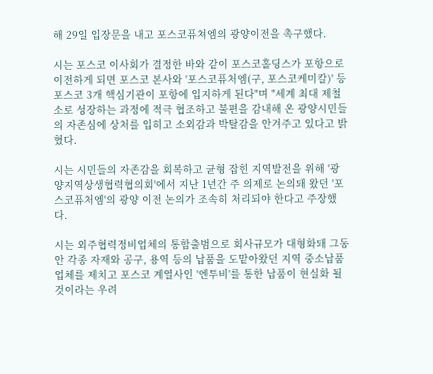해 29일 입장문을 내고 포스코퓨쳐엠의 광양이전을 촉구했다.

시는 포스코 이사회가 결정한 바와 같이 포스코홀딩스가 포항으로 이전하게 되면 포스코 본사와 '포스코퓨처엠(구, 포스코케미칼)' 등 포스코 3개 핵심기관이 포항에 입지하게 된다"며 "세계 최대 제철소로 성장하는 과정에 적극 협조하고 불편을 감내해 온 광양시민들의 자존심에 상처를 입히고 소외감과 박탈감을 안겨주고 있다고 밝혔다.

시는 시민들의 자존감을 회복하고 균형 잡힌 지역발전을 위해 '광양지역상생협력협의회'에서 지난 1년간 주 의제로 논의돼 왔던 '포스코퓨처엠'의 광양 이전 논의가 조속히 처리되야 한다고 주장했다.

시는 외주협력정비업체의 통합출범으로 회사규모가 대형화돼 그동안 각종 자재와 공구, 용역 등의 납품을 도맡아왔던 지역 중소납품업체를 제치고 포스코 계열사인 '엔투비'를 통한 납품이 현실화 될 것이라는 우려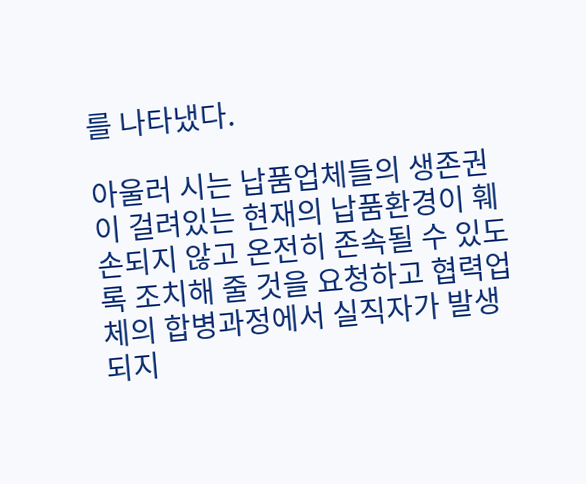를 나타냈다.

아울러 시는 납품업체들의 생존권이 걸려있는 현재의 납품환경이 훼손되지 않고 온전히 존속될 수 있도록 조치해 줄 것을 요청하고 협력업체의 합병과정에서 실직자가 발생되지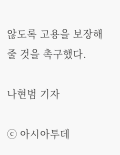않도록 고용을 보장해 줄 것을 촉구했다.

나현범 기자

ⓒ 아시아투데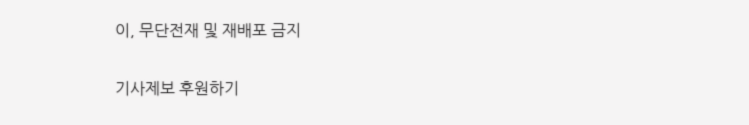이, 무단전재 및 재배포 금지

기사제보 후원하기